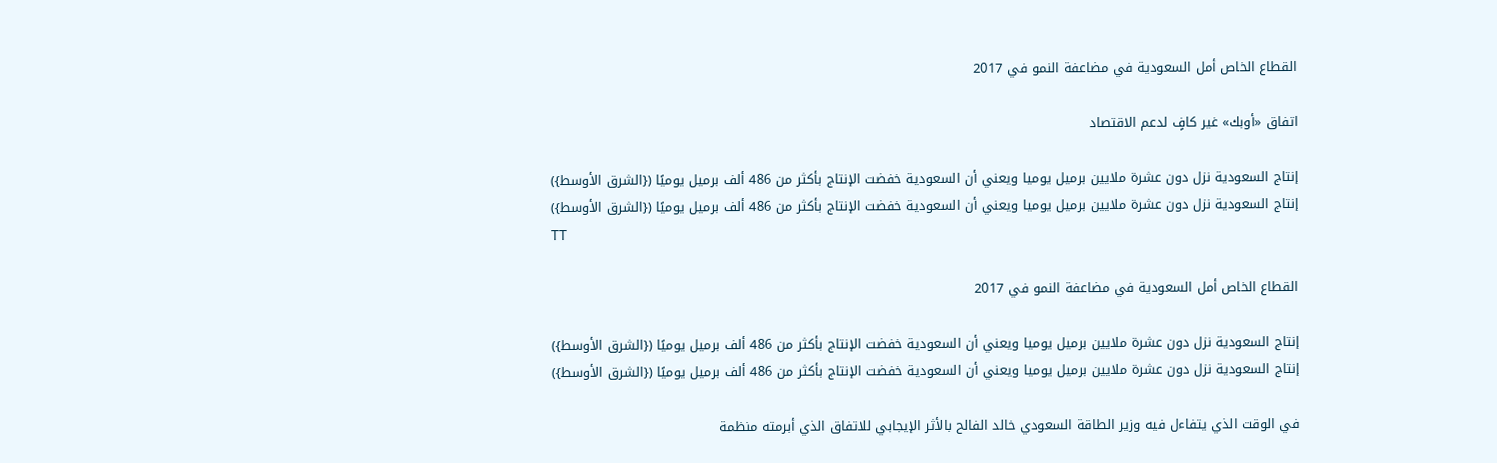القطاع الخاص أمل السعودية في مضاعفة النمو في 2017

اتفاق «أوبك» غير كافٍ لدعم الاقتصاد

إنتاج السعودية نزل دون عشرة ملايين برميل يوميا ويعني أن السعودية خفضت الإنتاج بأكثر من 486 ألف برميل يوميًا ({الشرق الأوسط})
إنتاج السعودية نزل دون عشرة ملايين برميل يوميا ويعني أن السعودية خفضت الإنتاج بأكثر من 486 ألف برميل يوميًا ({الشرق الأوسط})
TT

القطاع الخاص أمل السعودية في مضاعفة النمو في 2017

إنتاج السعودية نزل دون عشرة ملايين برميل يوميا ويعني أن السعودية خفضت الإنتاج بأكثر من 486 ألف برميل يوميًا ({الشرق الأوسط})
إنتاج السعودية نزل دون عشرة ملايين برميل يوميا ويعني أن السعودية خفضت الإنتاج بأكثر من 486 ألف برميل يوميًا ({الشرق الأوسط})

في الوقت الذي يتفاءل فيه وزير الطاقة السعودي خالد الفالح بالأثر الإيجابي للاتفاق الذي أبرمته منظمة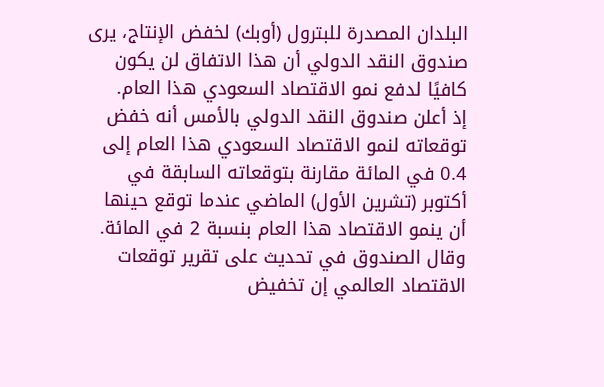البلدان المصدرة للبترول (أوبك) لخفض الإنتاج، يرى صندوق النقد الدولي أن هذا الاتفاق لن يكون كافيًا لدفع نمو الاقتصاد السعودي هذا العام.
إذ أعلن صندوق النقد الدولي بالأمس أنه خفض توقعاته لنمو الاقتصاد السعودي هذا العام إلى 0.4 في المائة مقارنة بتوقعاته السابقة في أكتوبر (تشرين الأول) الماضي عندما توقع حينها أن ينمو الاقتصاد هذا العام بنسبة 2 في المائة. وقال الصندوق في تحديث على تقرير توقعات الاقتصاد العالمي إن تخفيض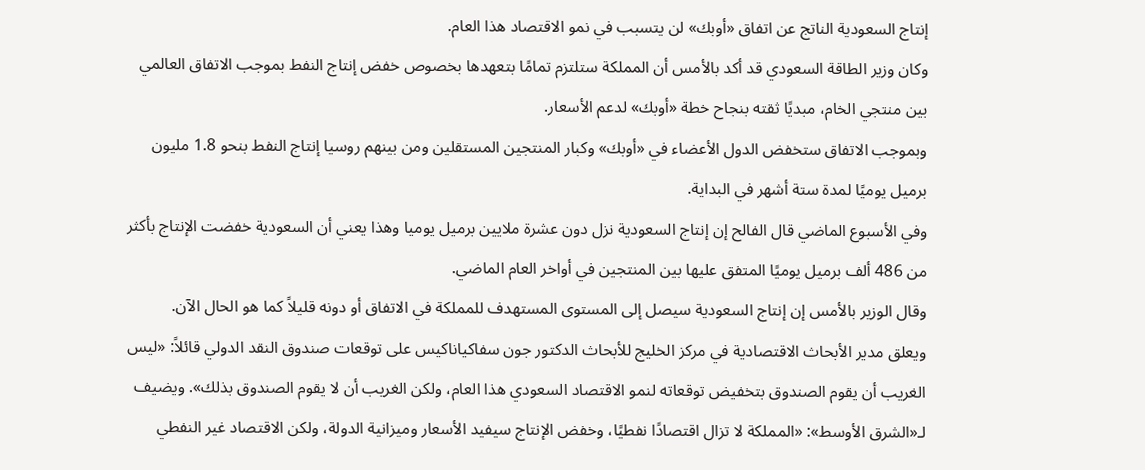إنتاج السعودية الناتج عن اتفاق «أوبك» لن يتسبب في نمو الاقتصاد هذا العام.
وكان وزير الطاقة السعودي قد أكد بالأمس أن المملكة ستلتزم تمامًا بتعهدها بخصوص خفض إنتاج النفط بموجب الاتفاق العالمي بين منتجي الخام، مبديًا ثقته بنجاح خطة «أوبك» لدعم الأسعار.
وبموجب الاتفاق ستخفض الدول الأعضاء في «أوبك» وكبار المنتجين المستقلين ومن بينهم روسيا إنتاج النفط بنحو 1.8 مليون برميل يوميًا لمدة ستة أشهر في البداية.
وفي الأسبوع الماضي قال الفالح إن إنتاج السعودية نزل دون عشرة ملايين برميل يوميا وهذا يعني أن السعودية خفضت الإنتاج بأكثر من 486 ألف برميل يوميًا المتفق عليها بين المنتجين في أواخر العام الماضي.
وقال الوزير بالأمس إن إنتاج السعودية سيصل إلى المستوى المستهدف للمملكة في الاتفاق أو دونه قليلاً كما هو الحال الآن.
ويعلق مدير الأبحاث الاقتصادية في مركز الخليج للأبحاث الدكتور جون سفاكياناكيس على توقعات صندوق النقد الدولي قائلاً: «ليس الغريب أن يقوم الصندوق بتخفيض توقعاته لنمو الاقتصاد السعودي هذا العام، ولكن الغريب أن لا يقوم الصندوق بذلك». ويضيف لـ«الشرق الأوسط»: «المملكة لا تزال اقتصادًا نفطيًا، وخفض الإنتاج سيفيد الأسعار وميزانية الدولة، ولكن الاقتصاد غير النفطي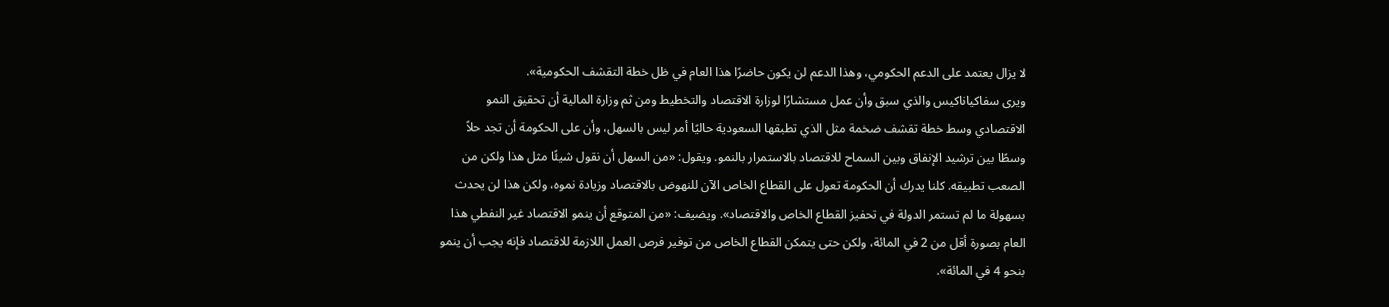لا يزال يعتمد على الدعم الحكومي، وهذا الدعم لن يكون حاضرًا هذا العام في ظل خطة التقشف الحكومية».
ويرى سفاكياناكيس والذي سبق وأن عمل مستشارًا لوزارة الاقتصاد والتخطيط ومن ثم وزارة المالية أن تحقيق النمو الاقتصادي وسط خطة تقشف ضخمة مثل الذي تطبقها السعودية حاليًا أمر ليس بالسهل، وأن على الحكومة أن تجد حلاً وسطًا بين ترشيد الإنفاق وبين السماح للاقتصاد بالاستمرار بالنمو. ويقول: «من السهل أن نقول شيئًا مثل هذا ولكن من الصعب تطبيقه. كلنا يدرك أن الحكومة تعول على القطاع الخاص الآن للنهوض بالاقتصاد وزيادة نموه، ولكن هذا لن يحدث بسهولة ما لم تستمر الدولة في تحفيز القطاع الخاص والاقتصاد». ويضيف: «من المتوقع أن ينمو الاقتصاد غير النفطي هذا العام بصورة أقل من 2 في المائة، ولكن حتى يتمكن القطاع الخاص من توفير فرص العمل اللازمة للاقتصاد فإنه يجب أن ينمو بنحو 4 في المائة».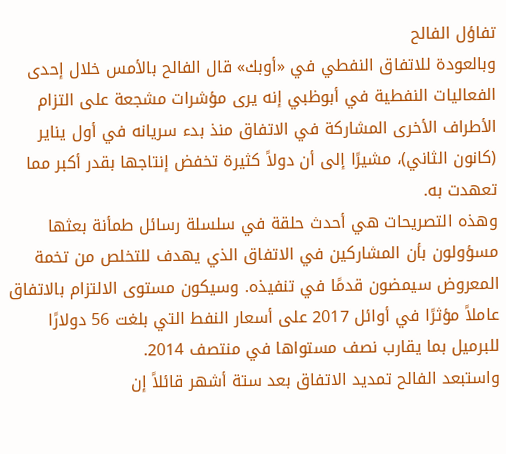تفاؤل الفالح
وبالعودة للاتفاق النفطي في «أوبك» قال الفالح بالأمس خلال إحدى الفعاليات النفطية في أبوظبي إنه يرى مؤشرات مشجعة على التزام الأطراف الأخرى المشاركة في الاتفاق منذ بدء سريانه في أول يناير (كانون الثاني)، مشيرًا إلى أن دولاً كثيرة تخفض إنتاجها بقدر أكبر مما تعهدت به.
وهذه التصريحات هي أحدث حلقة في سلسلة رسائل طمأنة بعثها مسؤولون بأن المشاركين في الاتفاق الذي يهدف للتخلص من تخمة المعروض سيمضون قدمًا في تنفيذه. وسيكون مستوى الالتزام بالاتفاق عاملاً مؤثرًا في أوائل 2017 على أسعار النفط التي بلغت 56 دولارًا للبرميل بما يقارب نصف مستواها في منتصف 2014.
واستبعد الفالح تمديد الاتفاق بعد ستة أشهر قائلاً إن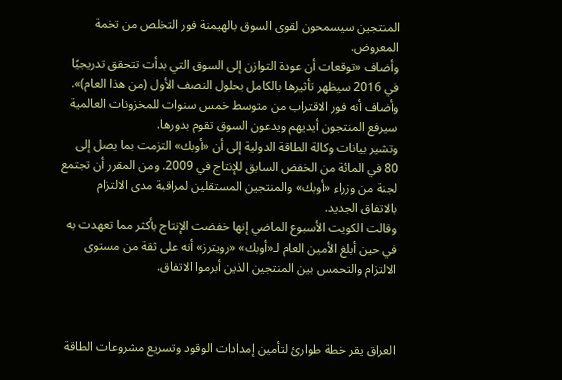المنتجين سيسمحون لقوى السوق بالهيمنة فور التخلص من تخمة المعروض.
وأضاف «توقعات أن عودة التوازن إلى السوق التي بدأت تتحقق تدريجيًا في 2016 سيظهر تأثيرها بالكامل بحلول النصف الأول (من هذا العام)». وأضاف أنه فور الاقتراب من متوسط خمس سنوات للمخزونات العالمية سيرفع المنتجون أيديهم ويدعون السوق تقوم بدورها.
وتشير بيانات وكالة الطاقة الدولية إلى أن «أوبك» التزمت بما يصل إلى 80 في المائة من الخفض السابق للإنتاج في 2009. ومن المقرر أن تجتمع لجنة من وزراء «أوبك» والمنتجين المستقلين لمراقبة مدى الالتزام بالاتفاق الجديد.
وقالت الكويت الأسبوع الماضي إنها خفضت الإنتاج بأكثر مما تعهدت به في حين أبلغ الأمين العام لـ«أوبك» «رويترز» أنه على ثقة من مستوى الالتزام والتحمس بين المنتجين الذين أبرموا الاتفاق.



العراق يقر خطة طوارئ لتأمين إمدادات الوقود وتسريع مشروعات الطاقة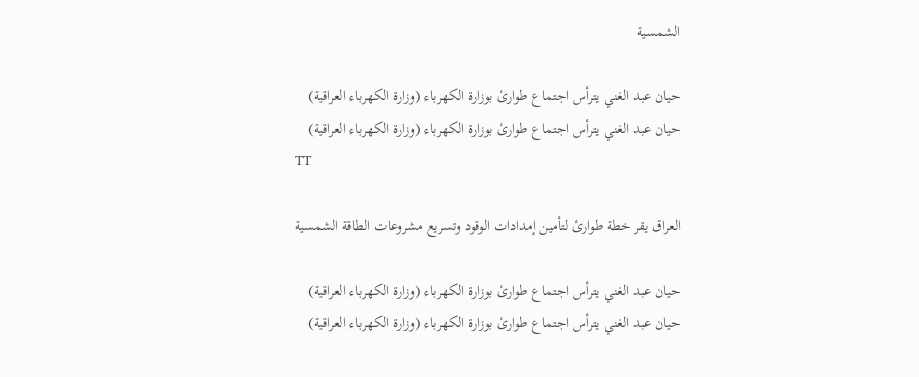الشمسية

حيان عبد الغني يترأس اجتماع طوارئ بوزارة الكهرباء (وزارة الكهرباء العراقية)
حيان عبد الغني يترأس اجتماع طوارئ بوزارة الكهرباء (وزارة الكهرباء العراقية)
TT

العراق يقر خطة طوارئ لتأمين إمدادات الوقود وتسريع مشروعات الطاقة الشمسية

حيان عبد الغني يترأس اجتماع طوارئ بوزارة الكهرباء (وزارة الكهرباء العراقية)
حيان عبد الغني يترأس اجتماع طوارئ بوزارة الكهرباء (وزارة الكهرباء العراقية)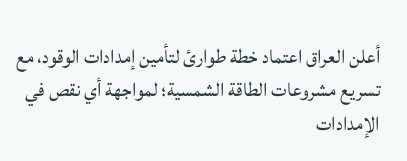أعلن العراق اعتماد خطة طوارئ لتأمين إمدادات الوقود، مع تسريع مشروعات الطاقة الشمسية؛ لمواجهة أي نقص في الإمدادات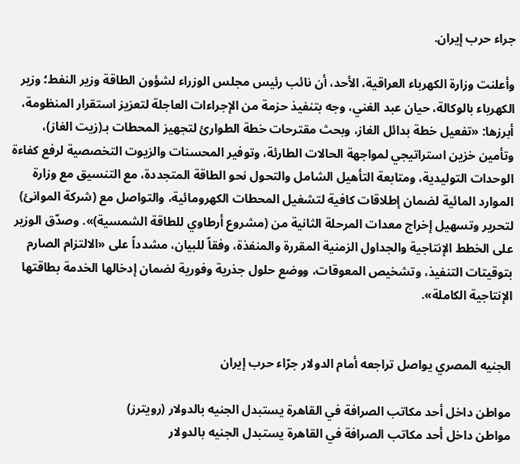جراء حرب إيران.

وأعلنت وزارة الكهرباء العراقية، الأحد، أن نائب رئيس مجلس الوزراء لشؤون الطاقة وزير النفط؛ وزير الكهرباء بالوكالة، حيان عبد الغني، وجه بتنفيذ حزمة من الإجراءات العاجلة لتعزيز استقرار المنظومة، أبرزها: «تفعيل خطة بدائل الغاز، وبحث مقترحات خطة الطوارئ لتجهيز المحطات بـ(زيت الغاز)، وتأمين خزين استراتيجي لمواجهة الحالات الطارئة، وتوفير المحسنات والزيوت التخصصية لرفع كفاءة الوحدات التوليدية، ومتابعة التأهيل الشامل والتحول نحو الطاقة المتجددة، مع التنسيق مع وزارة الموارد المائية لضمان إطلاقات كافية لتشغيل المحطات الكهرومائية، والتواصل مع (شركة الموانئ) لتحرير وتسهيل إخراج معدات المرحلة الثانية من (مشروع أرطاوي للطاقة الشمسية)». وصدّق الوزير على الخطط الإنتاجية والجداول الزمنية المقررة والمنفذة، وفقاً للبيان، مشدداً على «الالتزام الصارم بتوقيتات التنفيذ، وتشخيص المعوقات، ووضع حلول جذرية وفورية لضمان إدخالها الخدمة بطاقتها الإنتاجية الكاملة».


الجنيه المصري يواصل تراجعه أمام الدولار جرّاء حرب إيران

مواطن داخل أحد مكاتب الصرافة في القاهرة يستبدل الجنيه بالدولار (رويترز)
مواطن داخل أحد مكاتب الصرافة في القاهرة يستبدل الجنيه بالدولار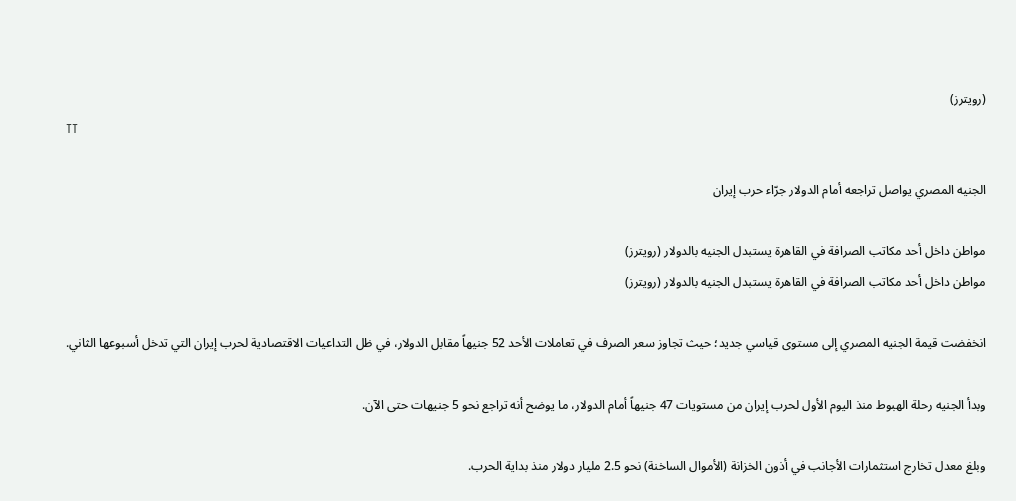(رويترز)
TT

الجنيه المصري يواصل تراجعه أمام الدولار جرّاء حرب إيران

مواطن داخل أحد مكاتب الصرافة في القاهرة يستبدل الجنيه بالدولار (رويترز)
مواطن داخل أحد مكاتب الصرافة في القاهرة يستبدل الجنيه بالدولار (رويترز)

انخفضت قيمة الجنيه المصري إلى مستوى قياسي جديد؛ حيث تجاوز سعر الصرف في تعاملات الأحد 52 جنيهاً مقابل الدولار، في ظل التداعيات الاقتصادية لحرب إيران التي تدخل أسبوعها الثاني.

وبدأ الجنيه رحلة الهبوط منذ اليوم الأول لحرب إيران من مستويات 47 جنيهاً أمام الدولار، ما يوضح أنه تراجع نحو 5 جنيهات حتى الآن.

وبلغ معدل تخارج استثمارات الأجانب في أذون الخزانة (الأموال الساخنة) نحو 2.5 مليار دولار منذ بداية الحرب.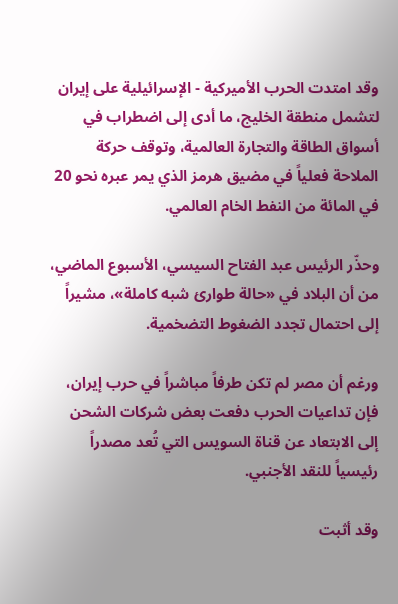وقد امتدت الحرب الأميركية - الإسرائيلية على إيران لتشمل منطقة الخليج، ما أدى إلى اضطراب في أسواق الطاقة والتجارة العالمية، وتوقف حركة الملاحة فعلياً في مضيق هرمز الذي يمر عبره نحو 20 في المائة من النفط الخام العالمي.

وحذّر الرئيس عبد الفتاح السيسي، الأسبوع الماضي، من أن البلاد في «حالة طوارئ شبه كاملة»، مشيراً إلى احتمال تجدد الضغوط التضخمية.

ورغم أن مصر لم تكن طرفاً مباشراً في حرب إيران، فإن تداعيات الحرب دفعت بعض شركات الشحن إلى الابتعاد عن قناة السويس التي تُعد مصدراً رئيسياً للنقد الأجنبي.

وقد أثبت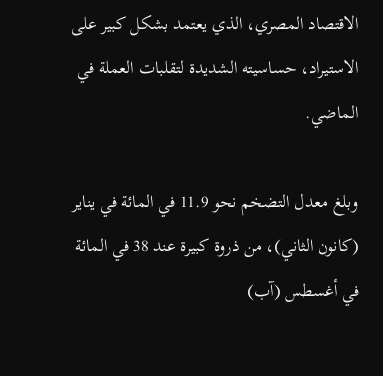الاقتصاد المصري، الذي يعتمد بشكل كبير على الاستيراد، حساسيته الشديدة لتقلبات العملة في الماضي.

وبلغ معدل التضخم نحو 11.9 في المائة في يناير (كانون الثاني)، من ذروة كبيرة عند 38 في المائة في أغسطس (آب)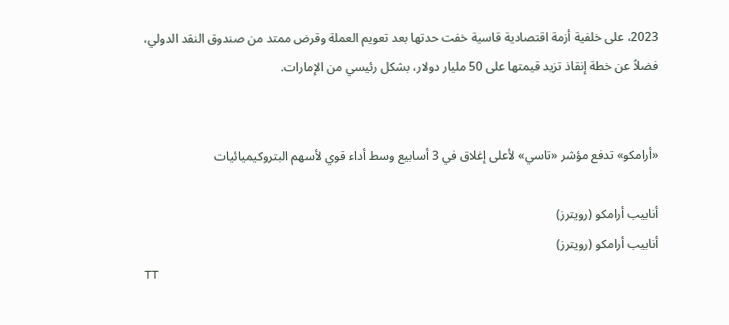2023، على خلفية أزمة اقتصادية قاسية خفت حدتها بعد تعويم العملة وقرض ممتد من صندوق النقد الدولي، فضلاً عن خطة إنقاذ تزيد قيمتها على 50 مليار دولار، بشكل رئيسي من الإمارات.


«أرامكو» تدفع مؤشر «تاسي» لأعلى إغلاق في 3 أسابيع وسط أداء قوي لأسهم البتروكيميائيات

أنابيب أرامكو (رويترز)
أنابيب أرامكو (رويترز)
TT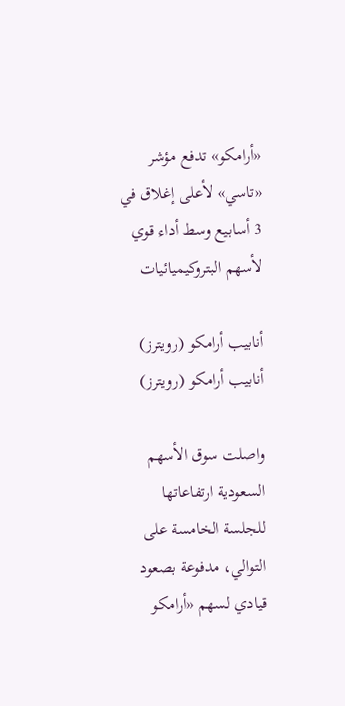«أرامكو» تدفع مؤشر «تاسي» لأعلى إغلاق في 3 أسابيع وسط أداء قوي لأسهم البتروكيميائيات

أنابيب أرامكو (رويترز)
أنابيب أرامكو (رويترز)

واصلت سوق الأسهم السعودية ارتفاعاتها للجلسة الخامسة على التوالي، مدفوعة بصعود قيادي لسهم «أرامكو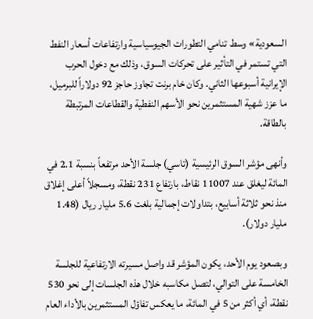السعودية» وسط تنامي التطورات الجيوسياسية وارتفاعات أسعار النفط التي تستمر في التأثير على تحركات السوق، وذلك مع دخول الحرب الإيرانية أسبوعها الثاني. وكان خام برنت تجاوز حاجز 92 دولاراً للبرميل، ما عزز شهية المستثمرين نحو الأسهم النفطية والقطاعات المرتبطة بالطاقة.

وأنهى مؤشر السوق الرئيسية (تاسي) جلسة الأحد مرتفعاً بنسبة 2.1 في المائة ليغلق عند 11007 نقاط، بارتفاع 231 نقطة، ومسجلاً أعلى إغلاق منذ نحو ثلاثة أسابيع، بتداولات إجمالية بلغت 5.6 مليار ريال (1.48 مليار دولار).

وبصعود يوم الأحد، يكون المؤشر قد واصل مسيرته الارتفاعية للجلسة الخامسة على التوالي، لتصل مكاسبه خلال هذه الجلسات إلى نحو 530 نقطة، أي أكثر من 5 في المائة، ما يعكس تفاؤل المستثمرين بالأداء العام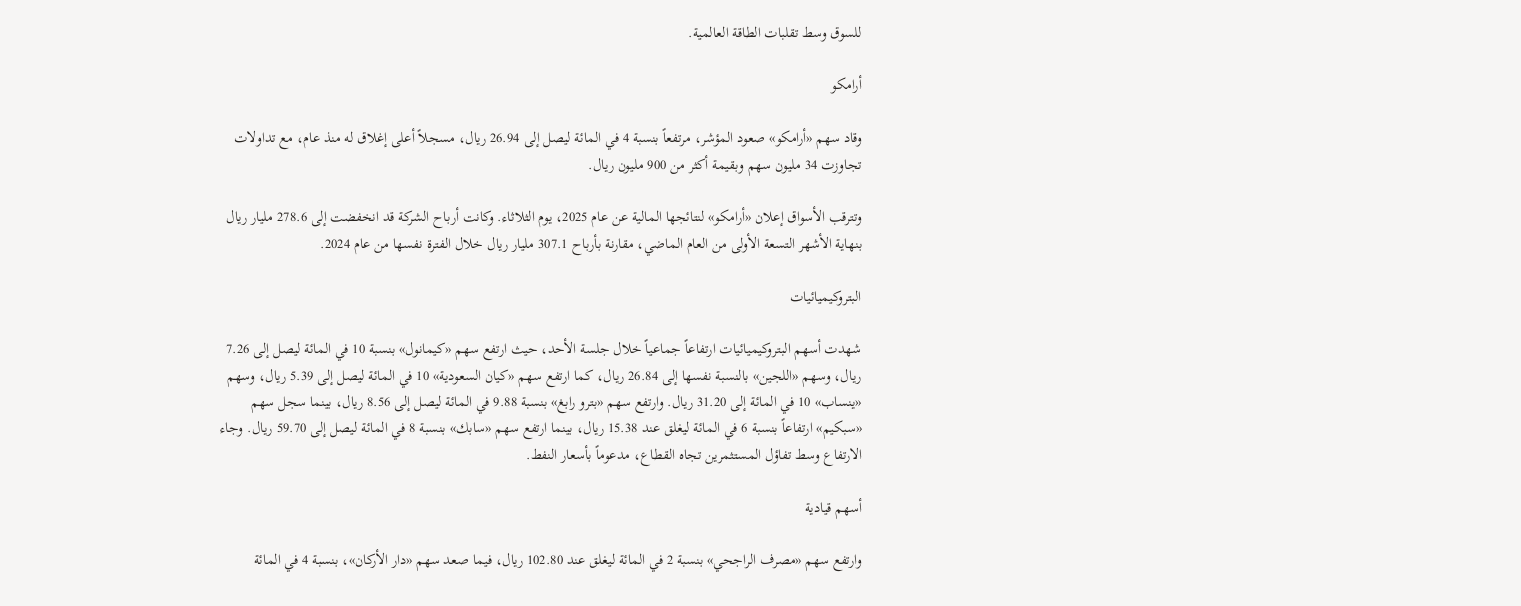للسوق وسط تقلبات الطاقة العالمية.

أرامكو

وقاد سهم «أرامكو» صعود المؤشر، مرتفعاً بنسبة 4 في المائة ليصل إلى 26.94 ريال، مسجلاً أعلى إغلاق له منذ عام، مع تداولات تجاوزت 34 مليون سهم وبقيمة أكثر من 900 مليون ريال.

وتترقب الأسواق إعلان «أرامكو» لنتائجها المالية عن عام 2025، يوم الثلاثاء. وكانت أرباح الشركة قد انخفضت إلى 278.6 مليار ريال بنهاية الأشهر التسعة الأولى من العام الماضي، مقارنة بأرباح 307.1 مليار ريال خلال الفترة نفسها من عام 2024.

البتروكيميائيات

شهدت أسهم البتروكيميائيات ارتفاعاً جماعياً خلال جلسة الأحد، حيث ارتفع سهم «كيمانول» بنسبة 10 في المائة ليصل إلى 7.26 ريال، وسهم «اللجين» بالنسبة نفسها إلى 26.84 ريال، كما ارتفع سهم «كيان السعودية» 10 في المائة ليصل إلى 5.39 ريال، وسهم «ينساب» 10 في المائة إلى 31.20 ريال. وارتفع سهم «بترو رابغ» بنسبة 9.88 في المائة ليصل إلى 8.56 ريال، بينما سجل سهم «سبكيم» ارتفاعاً بنسبة 6 في المائة ليغلق عند 15.38 ريال، بينما ارتفع سهم «سابك» بنسبة 8 في المائة ليصل إلى 59.70 ريال. وجاء الارتفاع وسط تفاؤل المستثمرين تجاه القطاع، مدعوماً بأسعار النفط.

أسهم قيادية

وارتفع سهم «مصرف الراجحي» بنسبة 2 في المائة ليغلق عند 102.80 ريال، فيما صعد سهم «دار الأركان»، بنسبة 4 في المائة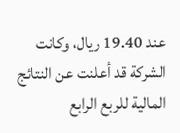عند 19.40 ريال، وكانت الشركة قد أعلنت عن النتائج المالية للربع الرابع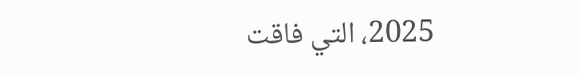2025، التي فاقت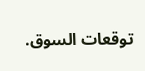توقعات السوق.